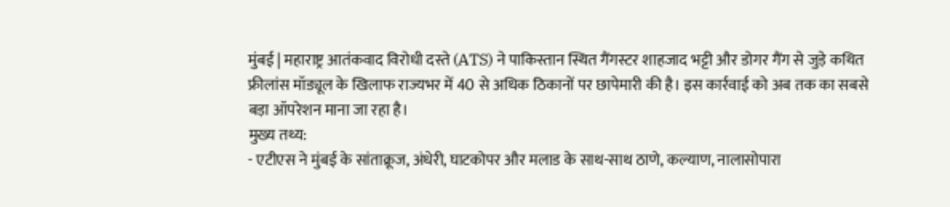मुंबई | महाराष्ट्र आतंकवाद विरोधी दस्ते (ATS) ने पाकिस्तान स्थित गैंगस्टर शाहजाद भट्टी और डोगर गैंग से जुड़े कथित फ्रीलांस मॉड्यूल के खिलाफ राज्यभर में 40 से अधिक ठिकानों पर छापेमारी की है। इस कार्रवाई को अब तक का सबसे बड़ा ऑपरेशन माना जा रहा है।
मुख्य तथ्य:
- एटीएस ने मुंबई के सांताक्रूज, अंधेरी, घाटकोपर और मलाड के साथ-साथ ठाणे, कल्याण, नालासोपारा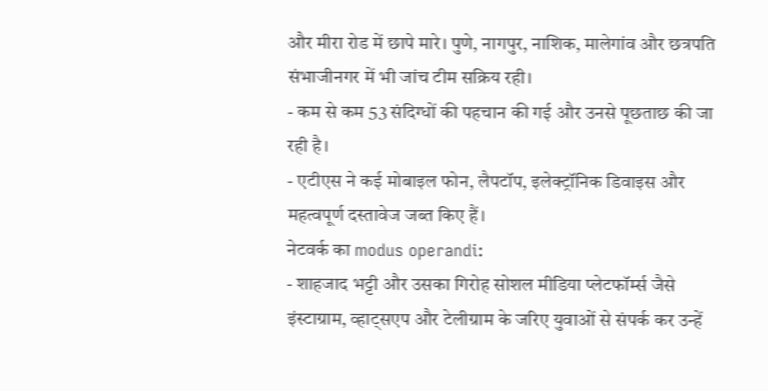और मीरा रोड में छापे मारे। पुणे, नागपुर, नाशिक, मालेगांव और छत्रपति संभाजीनगर में भी जांच टीम सक्रिय रही।
- कम से कम 53 संदिग्धों की पहचान की गई और उनसे पूछताछ की जा रही है।
- एटीएस ने कई मोबाइल फोन, लैपटॉप, इलेक्ट्रॉनिक डिवाइस और महत्वपूर्ण दस्तावेज जब्त किए हैं।
नेटवर्क का modus operandi:
- शाहजाद भट्टी और उसका गिरोह सोशल मीडिया प्लेटफॉर्म्स जैसे इंस्टाग्राम, व्हाट्सएप और टेलीग्राम के जरिए युवाओं से संपर्क कर उन्हें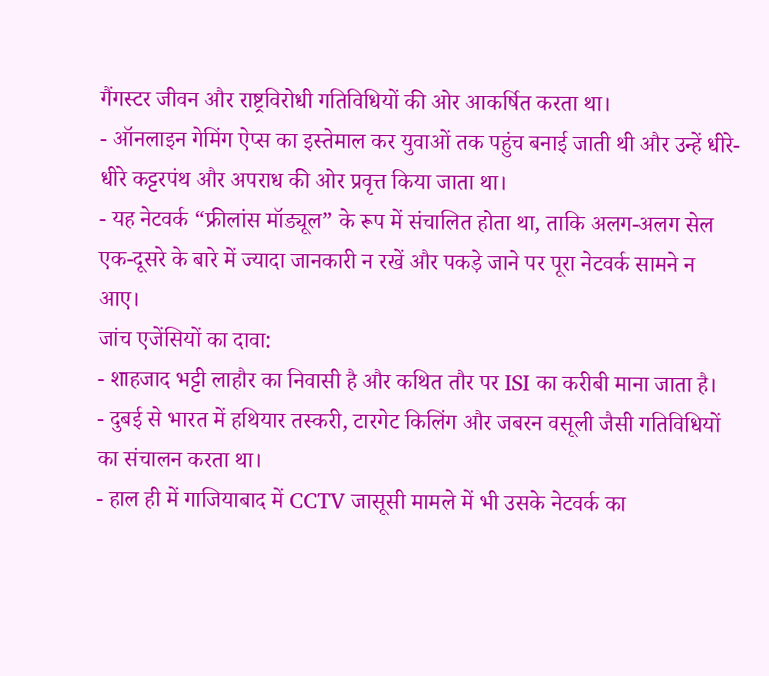गैंगस्टर जीवन और राष्ट्रविरोधी गतिविधियों की ओर आकर्षित करता था।
- ऑनलाइन गेमिंग ऐप्स का इस्तेमाल कर युवाओं तक पहुंच बनाई जाती थी और उन्हें धीरे-धीरे कट्टरपंथ और अपराध की ओर प्रवृत्त किया जाता था।
- यह नेटवर्क “फ्रीलांस मॉड्यूल” के रूप में संचालित होता था, ताकि अलग-अलग सेल एक-दूसरे के बारे में ज्यादा जानकारी न रखें और पकड़े जाने पर पूरा नेटवर्क सामने न आए।
जांच एजेंसियों का दावा:
- शाहजाद भट्टी लाहौर का निवासी है और कथित तौर पर ISI का करीबी माना जाता है।
- दुबई से भारत में हथियार तस्करी, टारगेट किलिंग और जबरन वसूली जैसी गतिविधियों का संचालन करता था।
- हाल ही में गाजियाबाद में CCTV जासूसी मामले में भी उसके नेटवर्क का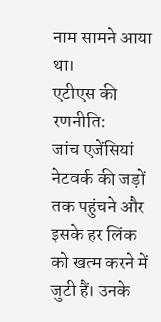नाम सामने आया था।
एटीएस की रणनीति:
जांच एजेंसियां नेटवर्क की जड़ों तक पहुंचने और इसके हर लिंक को खत्म करने में जुटी हैं। उनके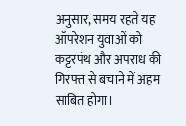अनुसार, समय रहते यह ऑपरेशन युवाओं को कट्टरपंथ और अपराध की गिरफ्त से बचाने में अहम साबित होगा।